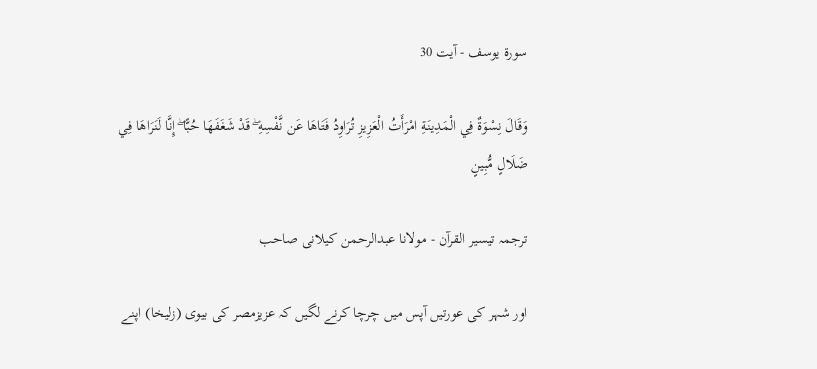سورة یوسف - آیت 30

وَقَالَ نِسْوَةٌ فِي الْمَدِينَةِ امْرَأَتُ الْعَزِيزِ تُرَاوِدُ فَتَاهَا عَن نَّفْسِهِ ۖ قَدْ شَغَفَهَا حُبًّا ۖ إِنَّا لَنَرَاهَا فِي ضَلَالٍ مُّبِينٍ

ترجمہ تیسیر القرآن - مولانا عبدالرحمن کیلانی صاحب

اور شہر کی عورتیں آپس میں چرچا کرنے لگیں کہ عزیزمصر کی بیوی (زلیخا) اپنے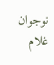نوجوان غلام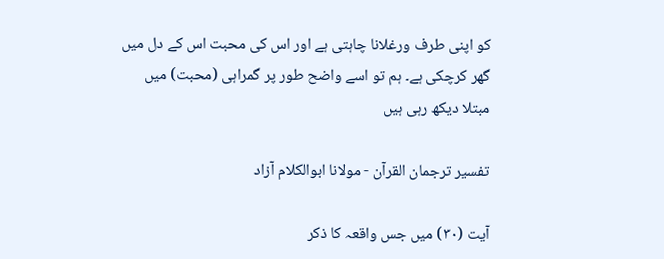کو اپنی طرف ورغلانا چاہتی ہے اور اس کی محبت اس کے دل میں گھر کرچکی ہے۔ ہم تو اسے واضح طور پر گمراہی (محبت) میں مبتلا دیکھ رہی ہیں

تفسیر ترجمان القرآن - مولانا ابوالکلام آزاد

آیت (٣٠) میں جس واقعہ کا ذکر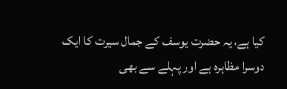کیا ہے، یہ حضرت یوسف کے جمال سیرت کا ایک دوسرا مظاہرہ ہے اور پہلے سے بھی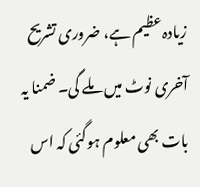زیادہ عظیم ہے، ضروری تشریح آخری نوٹ میں ملے گی۔ ضمنا یہ بات بھی معلوم ہوگئی کہ اس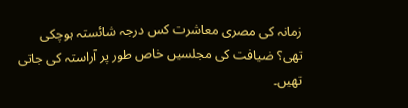زمانہ کی مصری معاشرت کس درجہ شائستہ ہوچکی تھی؟ ضیافت کی مجلسیں خاص طور پر آراستہ کی جاتی تھیں۔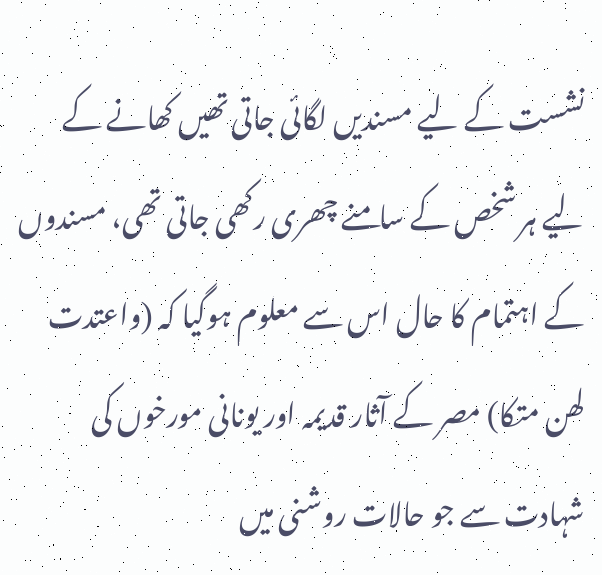نشست کے لیے مسندیں لگائی جاتی تھیں کھانے کے لیے ہر شخص کے سامنے چھری رکھی جاتی تھی، مسندوں کے اہتمام کا حال اس سے معلوم ہوگیا کہ (واعتدت لھن متکا) مصر کے آثار قدیمہ اور یونانی مورخوں کی شہادت سے جو حالات روشنی میں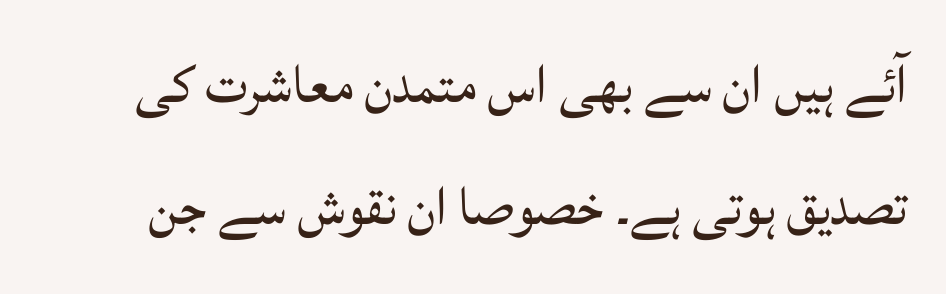آئے ہیں ان سے بھی اس متمدن معاشرت کی تصدیق ہوتی ہے۔ خصوصا ان نقوش سے جن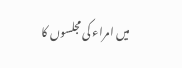میں امراء کی مجلسوں کا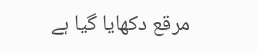مرقع دکھایا گیا ہے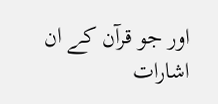اور جو قرآن کے ان اشارات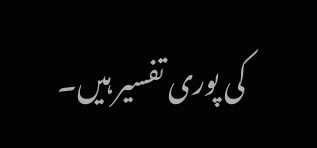کی پوری تفسیر ہیں۔